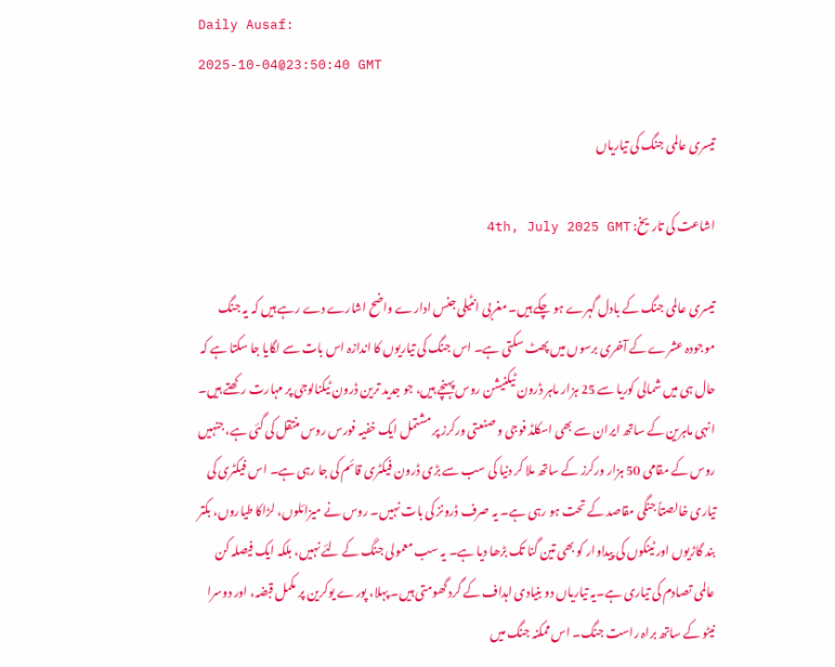Daily Ausaf:
2025-10-04@23:50:40 GMT

تیسری عالمی جنگ کی تیاریاں

اشاعت کی تاریخ: 4th, July 2025 GMT

تیسری عالمی جنگ کے بادل گہرے ہو چکے ہیں۔ مغربی انٹیلی جنس ادارے واضح اشارے دے رہے ہیں کہ یہ جنگ موجودہ عشرے کے آخری برسوں میں پھٹ سکتی ہے۔ اس جنگ کی تیاریوں کا اندازہ اس بات سے لگایا جا سکتا ہے کہ حال ہی میں شمالی کوریا سے 25 ہزار ماہر ڈرون ٹیکنیشن روس پہنچے ہیں، جو جدید ترین ڈرون ٹیکنالوجی پر مہارت رکھتے ہیں۔ انہی ماہرین کے ساتھ ایران سے بھی اسکلڈ فوجی و صنعتی ورکرز پر مشتمل ایک خفیہ فورس روس منتقل کی گئی ہے، جنہیں روس کے مقامی 50 ہزار ورکرز کے ساتھ ملا کر دنیا کی سب سے بڑی ڈرون فیکٹری قائم کی جا رہی ہے۔ اس فیکٹری کی تیاری خالصتاً جنگی مقاصد کے تحت ہو رہی ہے۔ یہ صرف ڈرونز کی بات نہیں۔ روس نے میزائلوں، لڑاکا طیاروں، بکتر بند گاڑیوں اور ٹینکوں کی پیداوار کو بھی تین گنا تک بڑھا دیا ہے۔ یہ سب معمولی جنگ کے لئے نہیں، بلکہ ایک فیصلہ کن عالمی تصادم کی تیاری ہے۔یہ تیاریاں دو بنیادی اہداف کے گرد گھومتی ہیں۔ پہلا، پورے یوکرین پر مکمل قبضہ، اور دوسرا نیٹو کے ساتھ براہ راست جنگ۔ اس ممکنہ جنگ میں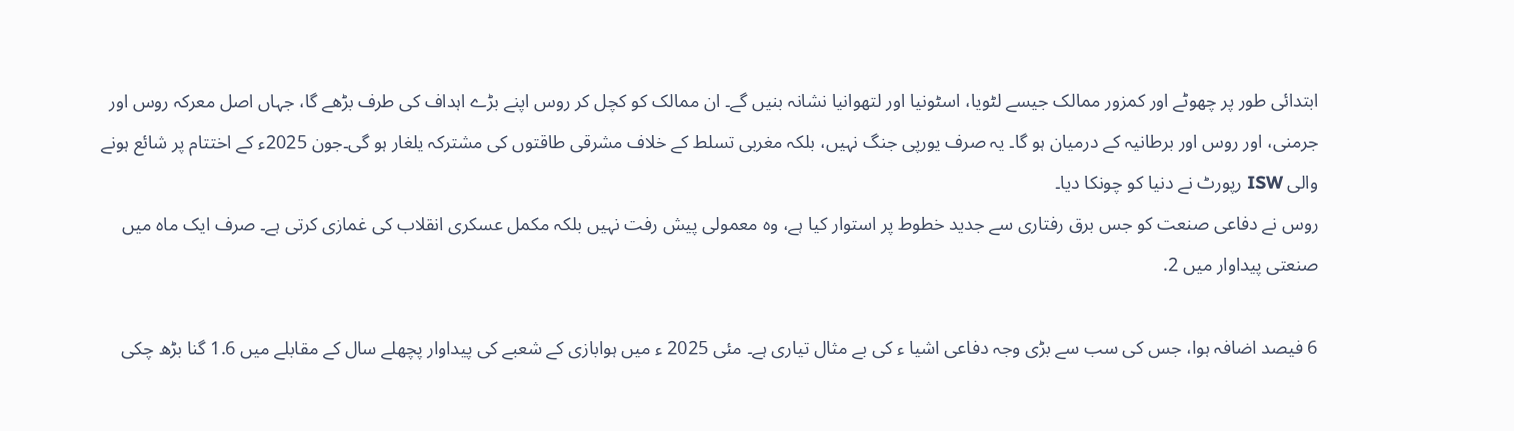ابتدائی طور پر چھوٹے اور کمزور ممالک جیسے لٹویا، اسٹونیا اور لتھوانیا نشانہ بنیں گے۔ ان ممالک کو کچل کر روس اپنے بڑے اہداف کی طرف بڑھے گا، جہاں اصل معرکہ روس اور جرمنی، اور روس اور برطانیہ کے درمیان ہو گا۔ یہ صرف یورپی جنگ نہیں، بلکہ مغربی تسلط کے خلاف مشرقی طاقتوں کی مشترکہ یلغار ہو گی۔جون 2025ء کے اختتام پر شائع ہونے والی ISW رپورٹ نے دنیا کو چونکا دیا۔
روس نے دفاعی صنعت کو جس برق رفتاری سے جدید خطوط پر استوار کیا ہے، وہ معمولی پیش رفت نہیں بلکہ مکمل عسکری انقلاب کی غمازی کرتی ہے۔ صرف ایک ماہ میں صنعتی پیداوار میں 2.

6 فیصد اضافہ ہوا، جس کی سب سے بڑی وجہ دفاعی اشیا ء کی بے مثال تیاری ہے۔ مئی 2025 ء میں ہوابازی کے شعبے کی پیداوار پچھلے سال کے مقابلے میں 1.6 گنا بڑھ چکی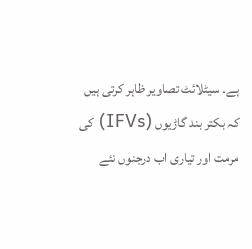ہے۔ سیٹلائٹ تصاویر ظاہر کرتی ہیں کہ بکتر بند گاڑیوں (IFVs) کی مرمت اور تیاری اب درجنوں نئے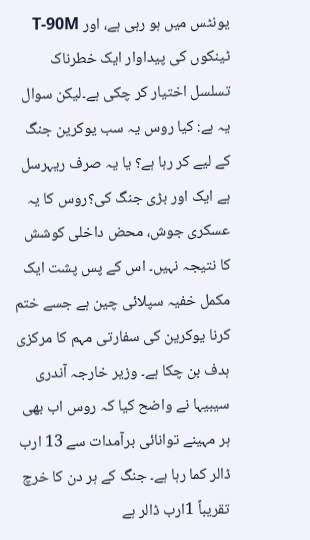یونٹس میں ہو رہی ہے، اور T-90M ٹینکوں کی پیداوار ایک خطرناک تسلسل اختیار کر چکی ہے۔لیکن سوال یہ ہے: کیا روس یہ سب یوکرین جنگ کے لیے کر رہا ہے؟ یا یہ صرف ریہرسل ہے ایک اور بڑی جنگ کی؟روس کا یہ عسکری جوش، محض داخلی کوشش کا نتیجہ نہیں۔ اس کے پس پشت ایک مکمل خفیہ سپلائی چین ہے جسے ختم کرنا یوکرین کی سفارتی مہم کا مرکزی ہدف بن چکا ہے۔ وزیر خارجہ آندری سیبیہا نے واضح کیا کہ روس اب بھی ہر مہینے توانائی برآمدات سے 13 ارب ڈالر کما رہا ہے۔ جنگ کے ہر دن کا خرچ تقریباً 1ارب ڈالر ہے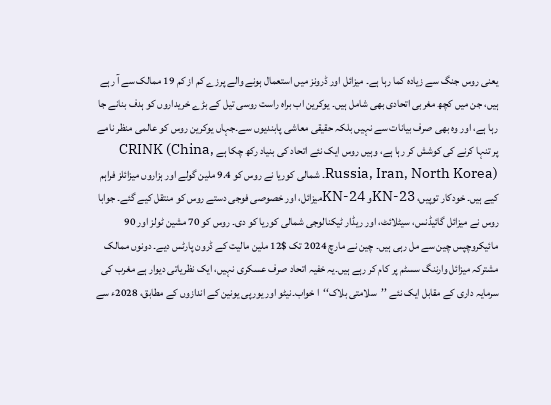یعنی روس جنگ سے زیادہ کما رہا ہے۔ میزائل اور ڈرونز میں استعمال ہونے والے پرزے کم از کم 19 ممالک سے آ رہے ہیں، جن میں کچھ مغربی اتحادی بھی شامل ہیں۔ یوکرین اب براہ راست روسی تیل کے بڑے خریداروں کو ہدف بنانے جا رہا ہے، اور وہ بھی صرف بیانات سے نہیں بلکہ حقیقی معاشی پابندیوں سے۔جہاں یوکرین روس کو عالمی منظر نامے پر تنہا کرنے کی کوشش کر رہا ہے، وہیں روس ایک نئے اتحاد کی بنیاد رکھ چکا ہے CRINK (China, Russia, Iran, North Korea)۔ شمالی کوریا نے روس کو 9.4 ملین گولے اور ہزاروں میزائلز فراہم کیے ہیں۔ خودکار توپیں، KN-23و KN-24میزائل، اور خصوصی فوجی دستے روس کو منتقل کیے گئے۔ جوابا روس نے میزائل گائیڈنس، سیٹلائٹ، اور ریڈار ٹیکنالوجی شمالی کوریا کو دی۔ روس کو 70 مشین ٹولز اور 90 مائیکروچپس چین سے مل رہی ہیں۔ چین نے مارچ 2024 تک $12 ملین مالیت کے ڈرون پارٹس دیے۔ دونوں ممالک مشترکہ میزائل وارننگ سسٹم پر کام کر رہے ہیں۔یہ خفیہ اتحاد صرف عسکری نہیں، ایک نظریاتی دیوار ہے مغرب کی سرمایہ داری کے مقابل ایک نئے ’’سلامتی بلاک‘‘ا خواب۔نیٹو اور یورپی یونین کے اندازوں کے مطابق، 2028ء سے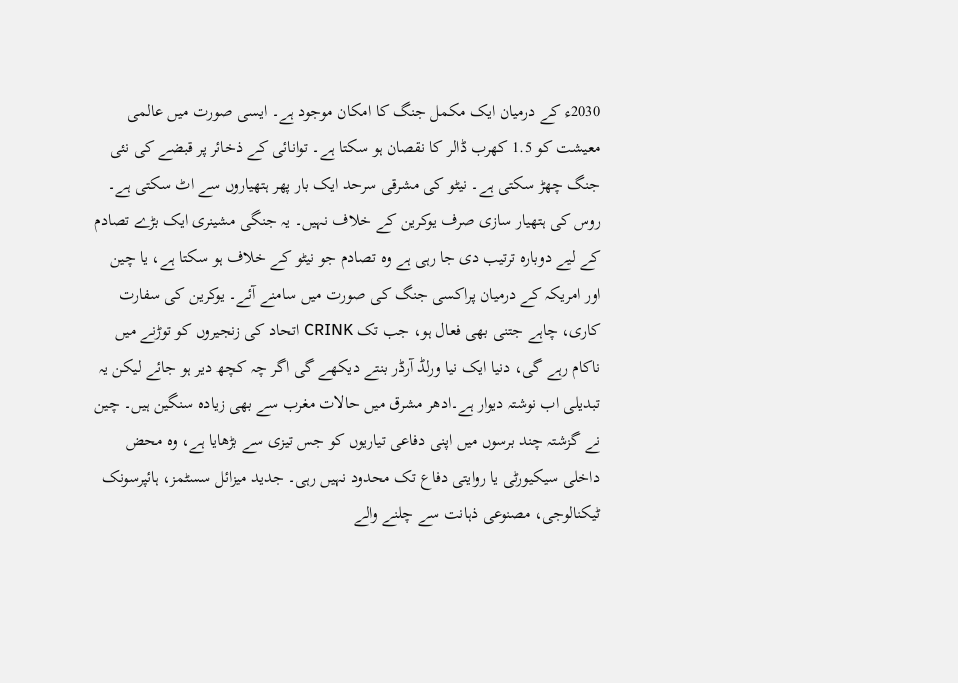2030ء کے درمیان ایک مکمل جنگ کا امکان موجود ہے۔ ایسی صورت میں عالمی معیشت کو 1.5 کھرب ڈالر کا نقصان ہو سکتا ہے۔ توانائی کے ذخائر پر قبضے کی نئی جنگ چھڑ سکتی ہے۔ نیٹو کی مشرقی سرحد ایک بار پھر ہتھیاروں سے اٹ سکتی ہے۔
روس کی ہتھیار سازی صرف یوکرین کے خلاف نہیں۔ یہ جنگی مشینری ایک بڑے تصادم کے لیے دوبارہ ترتیب دی جا رہی ہے وہ تصادم جو نیٹو کے خلاف ہو سکتا ہے، یا چین اور امریکہ کے درمیان پراکسی جنگ کی صورت میں سامنے آئے۔ یوکرین کی سفارت کاری، چاہے جتنی بھی فعال ہو، جب تک CRINK اتحاد کی زنجیروں کو توڑنے میں ناکام رہے گی، دنیا ایک نیا ورلڈ آرڈر بنتے دیکھے گی اگر چہ کچھ دیر ہو جائے لیکن یہ تبدیلی اب نوشتہ دیوار ہے۔ادھر مشرق میں حالات مغرب سے بھی زیادہ سنگین ہیں۔ چین نے گزشتہ چند برسوں میں اپنی دفاعی تیاریوں کو جس تیزی سے بڑھایا ہے، وہ محض داخلی سیکیورٹی یا روایتی دفاع تک محدود نہیں رہی۔ جدید میزائل سسٹمز، ہائپرسونک ٹیکنالوجی، مصنوعی ذہانت سے چلنے والے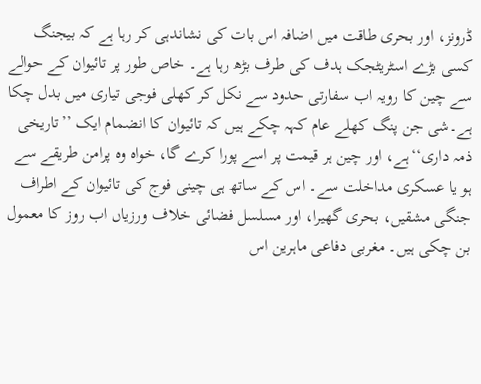ڈرونز، اور بحری طاقت میں اضافہ اس بات کی نشاندہی کر رہا ہے کہ بیجنگ کسی بڑے اسٹریٹجک ہدف کی طرف بڑھ رہا ہے۔ خاص طور پر تائیوان کے حوالے سے چین کا رویہ اب سفارتی حدود سے نکل کر کھلی فوجی تیاری میں بدل چکا ہے۔شی جن پنگ کھلے عام کہہ چکے ہیں کہ تائیوان کا انضمام ایک ’’تاریخی ذمہ داری‘‘ہے، اور چین ہر قیمت پر اسے پورا کرے گا، خواہ وہ پرامن طریقے سے ہو یا عسکری مداخلت سے۔ اس کے ساتھ ہی چینی فوج کی تائیوان کے اطراف جنگی مشقیں، بحری گھیرا، اور مسلسل فضائی خلاف ورزیاں اب روز کا معمول بن چکی ہیں۔ مغربی دفاعی ماہرین اس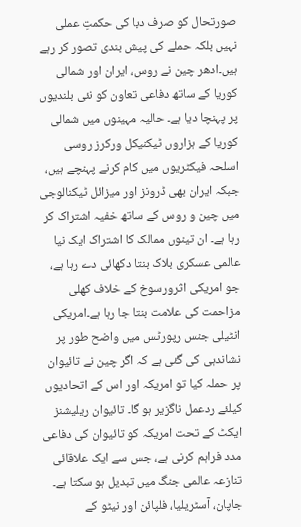صورتحال کو صرف دبا کی حکمتِ عملی نہیں بلکہ حملے کی پیش بندی تصور کر رہے ہیں۔ادھر چین نے روس، ایران اور شمالی کوریا کے ساتھ دفاعی تعاون کو نئی بلندیوں پر پہنچا دیا ہے۔ حالیہ مہینوں میں شمالی کوریا کے ہزاروں ٹیکنیکل ورکرز روسی اسلحہ فیکٹریوں میں کام کرنے پہنچے ہیں، جبکہ ایران بھی ڈرونز اور میزائل ٹیکنالوجی میں چین و روس کے ساتھ خفیہ اشتراک کر رہا ہے۔ ان تینوں ممالک کا اشتراک ایک نیا عالمی عسکری بلاک بنتا دکھائی دے رہا ہے، جو امریکی اثرورسوخ کے خلاف کھلی مزاحمت کی علامت بنتا جا رہا ہے۔امریکی انٹیلی جنس رپورٹس میں واضح طور پر نشاندہی کی گئی ہے کہ اگر چین نے تائیوان پر حملہ کیا تو امریکہ اور اس کے اتحادیوں کیلئے ردعمل ناگزیر ہو گا۔ تائیوان ریلیشنز ایکٹ کے تحت امریکہ کو تائیوان کی دفاعی مدد فراہم کرنی ہے، جس سے ایک علاقائی تنازعہ عالمی جنگ میں تبدیل ہو سکتا ہے۔ جاپان، آسٹریلیا، فلپائن اور نیٹو کے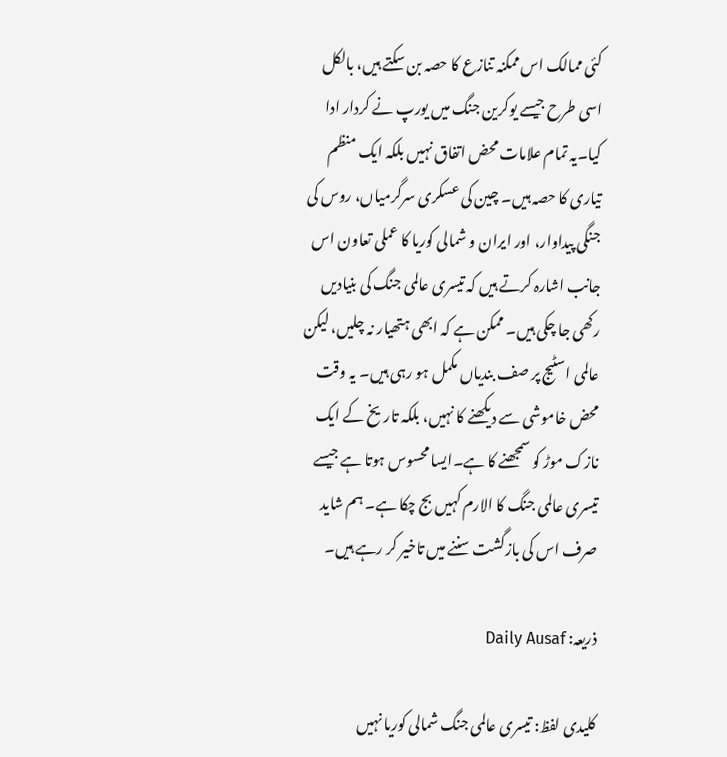کئی ممالک اس ممکنہ تنازع کا حصہ بن سکتے ہیں، بالکل اسی طرح جیسے یوکرین جنگ میں یورپ نے کردار ادا کیا۔یہ تمام علامات محض اتفاق نہیں بلکہ ایک منظم تیاری کا حصہ ہیں۔ چین کی عسکری سرگرمیاں، روس کی جنگی پیداوار، اور ایران و شمالی کوریا کا عملی تعاون اس جانب اشارہ کرتے ہیں کہ تیسری عالمی جنگ کی بنیادیں رکھی جا چکی ہیں۔ ممکن ہے کہ ابھی ہتھیار نہ چلیں، لیکن عالمی اسٹیج پر صف بندیاں مکمل ہو رہی ہیں۔ یہ وقت محض خاموشی سے دیکھنے کا نہیں، بلکہ تاریخ کے ایک نازک موڑ کو سمجھنے کا ہے۔ایسا محسوس ہوتا ہے جیسے تیسری عالمی جنگ کا الارم کہیں بج چکا ہے۔ ہم شاید صرف اس کی بازگشت سننے میں تاخیر کر رہے ہیں۔

ذریعہ: Daily Ausaf

کلیدی لفظ: تیسری عالمی جنگ شمالی کوریا نہیں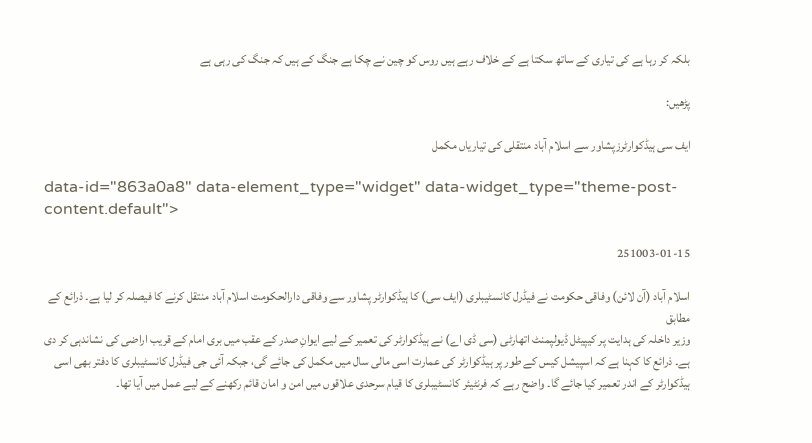بلکہ کر رہا ہے کی تیاری کے ساتھ سکتا ہے کے خلاف رہے ہیں روس کو چین نے چکا ہے جنگ کے ہیں کہ جنگ کی رہی ہے

پڑھیں:

ایف سی ہیڈکوارٹرزپشاور سے اسلام آباد منتقلی کی تیاریاں مکمل

data-id="863a0a8" data-element_type="widget" data-widget_type="theme-post-content.default">

251003-01-15

اسلام آباد (آن لائن) وفاقی حکومت نے فیڈرل کانسٹیبلری (ایف سی) کا ہیڈکوارٹر پشاور سے وفاقی دارالحکومت اسلام آباد منتقل کرنے کا فیصلہ کر لیا ہے۔ ذرائع کے مطابق
وزیر داخلہ کی ہدایت پر کیپیٹل ڈیولپمنٹ اتھارٹی (سی ڈی اے) نے ہیڈکوارٹر کی تعمیر کے لیے ایوانِ صدر کے عقب میں بری امام کے قریب اراضی کی نشاندہی کر دی ہے۔ ذرائع کا کہنا ہے کہ اسپیشل کیس کے طور پر ہیڈکوارٹر کی عمارت اسی مالی سال میں مکمل کی جائے گی، جبکہ آئی جی فیڈرل کانسٹیبلری کا دفتر بھی اسی ہیڈکوارٹر کے اندر تعمیر کیا جائے گا۔ واضح رہے کہ فرنٹیئر کانسٹیبلری کا قیام سرحدی علاقوں میں امن و امان قائم رکھنے کے لیے عمل میں آیا تھا۔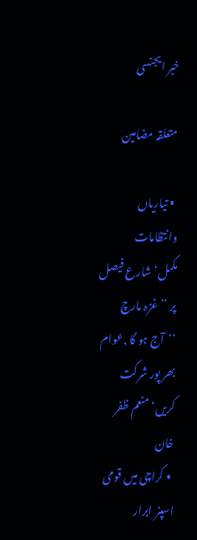خبر ایجنسی

متعلقہ مضامین

  • تیاریاں وانتظامات مکمل‘شارع فیصل پر ’’ غزہ مارچ ‘‘آج ہو گا ,عوام بھر پور شرکت کریں‘منعم ظفر خان
  • کراچی میں قومی اسپنر ابرار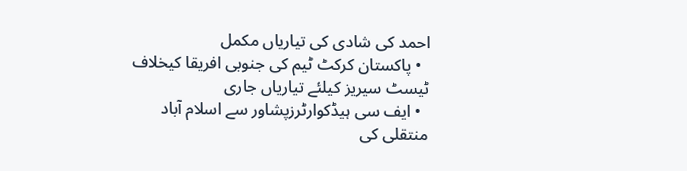احمد کی شادی کی تیاریاں مکمل
  • پاکستان کرکٹ ٹیم کی جنوبی افریقا کیخلاف ٹیسٹ سیریز کیلئے تیاریاں جاری
  • ایف سی ہیڈکوارٹرزپشاور سے اسلام آباد منتقلی کی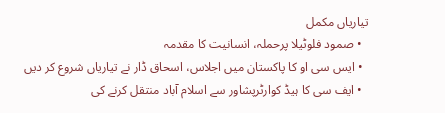تیاریاں مکمل
  • صمود فلوٹیلا پرحملہ، انسانیت کا مقدمہ
  • ایس سی او کا پاکستان میں اجلاس، اسحاق ڈار نے تیاریاں شروع کر دیں
  • ایف سی کا ہیڈ کوارٹرپشاور سے اسلام آباد منتقل کرنے کی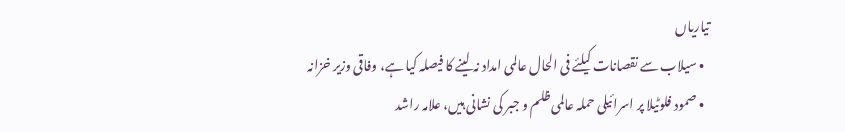تیاریاں
  • سیلاب سے نقصانات کیلئے فی الحال عالمی امداد نہ لینے کا فیصلہ کیا ہے، وفاقی وزیر خزانہ
  • صمود فلوٹیلا پر اسرائیلی حملہ عالمی ظلم و جبر کی نشانی ہیں، علامہ راشد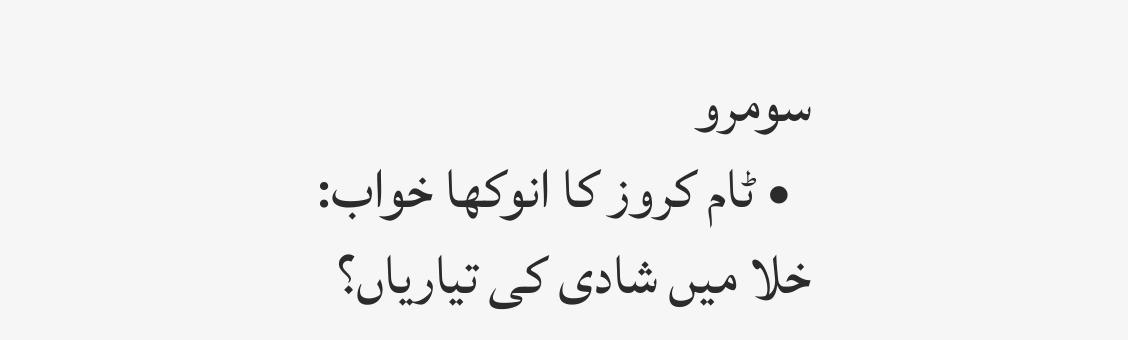سومرو
  • ٹام کروز کا انوکھا خواب: خلا میں شادی کی تیاریاں؟